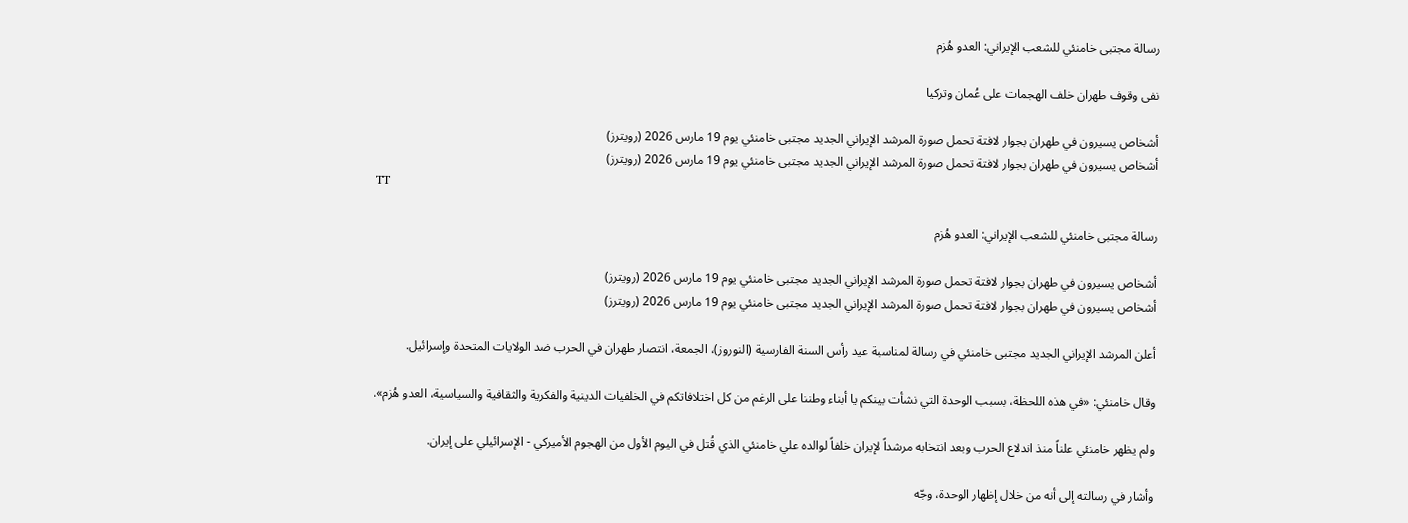رسالة مجتبى خامنئي للشعب الإيراني: العدو هُزم

نفى وقوف طهران خلف الهجمات على عُمان وتركيا

أشخاص يسيرون في طهران بجوار لافتة تحمل صورة المرشد الإيراني الجديد مجتبى خامنئي يوم 19 مارس 2026 (رويترز)
أشخاص يسيرون في طهران بجوار لافتة تحمل صورة المرشد الإيراني الجديد مجتبى خامنئي يوم 19 مارس 2026 (رويترز)
TT

رسالة مجتبى خامنئي للشعب الإيراني: العدو هُزم

أشخاص يسيرون في طهران بجوار لافتة تحمل صورة المرشد الإيراني الجديد مجتبى خامنئي يوم 19 مارس 2026 (رويترز)
أشخاص يسيرون في طهران بجوار لافتة تحمل صورة المرشد الإيراني الجديد مجتبى خامنئي يوم 19 مارس 2026 (رويترز)

أعلن المرشد الإيراني الجديد مجتبى خامنئي في رسالة لمناسبة عيد رأس السنة الفارسية (النوروز)، الجمعة، انتصار طهران في الحرب ضد الولايات المتحدة وإسرائيل.

وقال خامنئي: «في هذه اللحظة، بسبب الوحدة التي نشأت بينكم يا أبناء وطننا على الرغم من كل اختلافاتكم في الخلفيات الدينية والفكرية والثقافية والسياسية، العدو هُزم».

ولم يظهر خامنئي علناً منذ اندلاع الحرب وبعد انتخابه مرشداً لإيران خلفاً لوالده علي خامنئي الذي قُتل في اليوم الأول من الهجوم الأميركي - الإسرائيلي على إيران.

وأشار في رسالته إلى أنه من خلال إظهار الوحدة، وجّه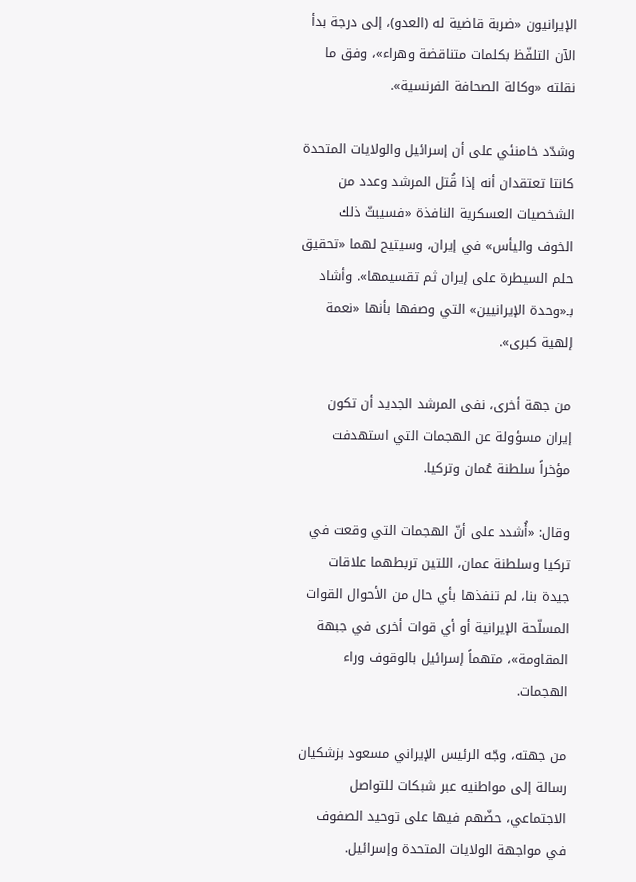الإيرانيون «ضربة قاضية له (العدو)، إلى درجة بدأ الآن التلفّظ بكلمات متناقضة وهراء»، وفق ما نقلته «وكالة الصحافة الفرنسية».

وشدّد خامنئي على أن إسرائيل والولايات المتحدة كانتا تعتقدان أنه إذا قُتل المرشد وعدد من الشخصيات العسكرية النافذة «فسيبثّ ذلك الخوف واليأس» في إيران، وسيتيح لهما «تحقيق حلم السيطرة على إيران ثم تقسيمها». وأشاد بـ«وحدة الإيرانيين» التي وصفها بأنها «نعمة إلهية كبرى».

من جهة أخرى، نفى المرشد الجديد أن تكون إيران مسؤولة عن الهجمات التي استهدفت مؤخراً سلطنة عُمان وتركيا.

وقال: «أُشدد على أنّ الهجمات التي وقعت في تركيا وسلطنة عمان، اللتين تربطهما علاقات جيدة بنا، لم تنفذها بأي حال من الأحوال القوات المسلّحة الإيرانية أو أي قوات أخرى في جبهة المقاومة»، متهماً إسرائيل بالوقوف وراء الهجمات.

من جهته، وجّه الرئيس الإيراني مسعود بزشكيان رسالة إلى مواطنيه عبر شبكات للتواصل الاجتماعي، حضّهم فيها على توحيد الصفوف في مواجهة الولايات المتحدة وإسرائيل.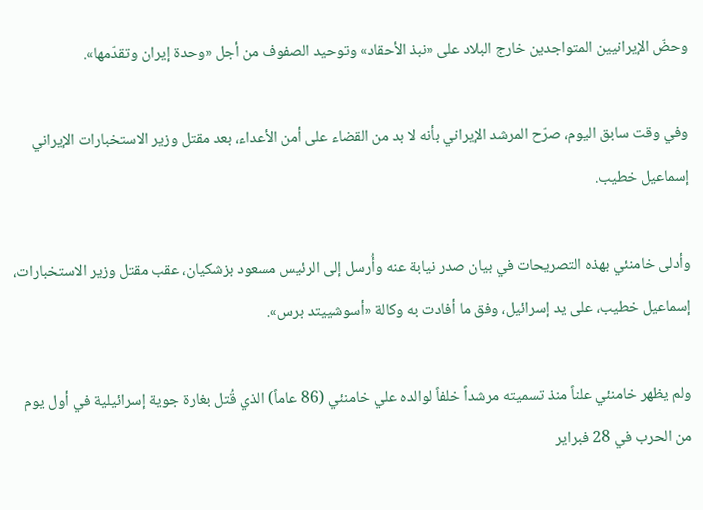وحضّ الإيرانيين المتواجدين خارج البلاد على «نبذ الأحقاد» وتوحيد الصفوف من أجل «وحدة إيران وتقدّمها».

وفي وقت سابق اليوم، صرّح المرشد الإيراني بأنه لا بد من القضاء على أمن الأعداء، بعد مقتل وزير الاستخبارات الإيراني إسماعيل خطيب.

وأدلى خامنئي بهذه التصريحات في بيان صدر نيابة عنه وأُرسل إلى الرئيس مسعود بزشكيان، عقب مقتل وزير الاستخبارات، إسماعيل خطيب، على يد إسرائيل، وفق ما أفادت به وكالة «أسوشييتد برس».

ولم يظهر خامنئي علناً منذ تسميته مرشداً خلفاً لوالده علي خامنئي (86 عاماً) الذي قُتل بغارة جوية إسرائيلية في أول يوم من الحرب في 28 فبراير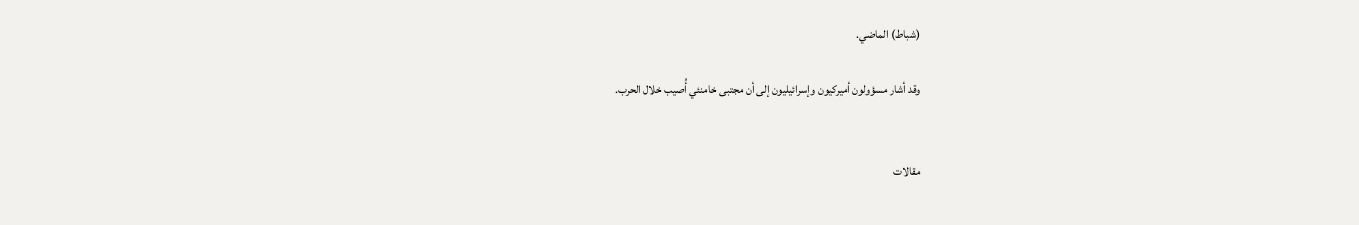(شباط) الماضي.

وقد أشار مسؤولون أميركيون وإسرائيليون إلى أن مجتبى خامنئي أُصيب خلال الحرب.


مقالات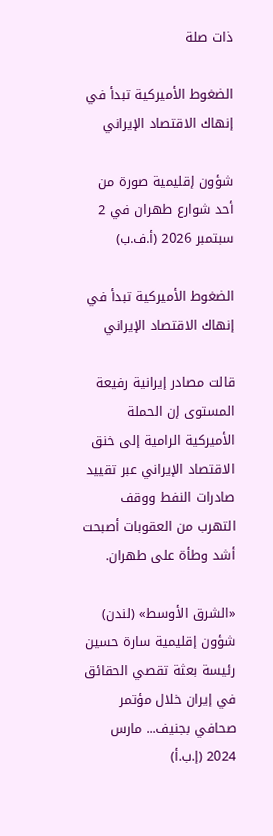ذات صلة

الضغوط الأميركية تبدأ في إنهاك الاقتصاد الإيراني

شؤون إقليمية صورة من أحد شوارع طهران في 2 سبتمبر 2026 (أ.ف.ب)

الضغوط الأميركية تبدأ في إنهاك الاقتصاد الإيراني

قالت مصادر إيرانية رفيعة المستوى إن الحملة الأميركية الرامية إلى خنق الاقتصاد الإيراني عبر تقييد صادرات النفط ووقف التهرب من العقوبات أصبحت أشد وطأة على طهران.

«الشرق الأوسط» (لندن)
شؤون إقليمية سارة حسين رئيسة بعثة تقصي الحقائق في إيران خلال مؤتمر صحافي بجنيف... مارس 2024 (إ.ب.أ)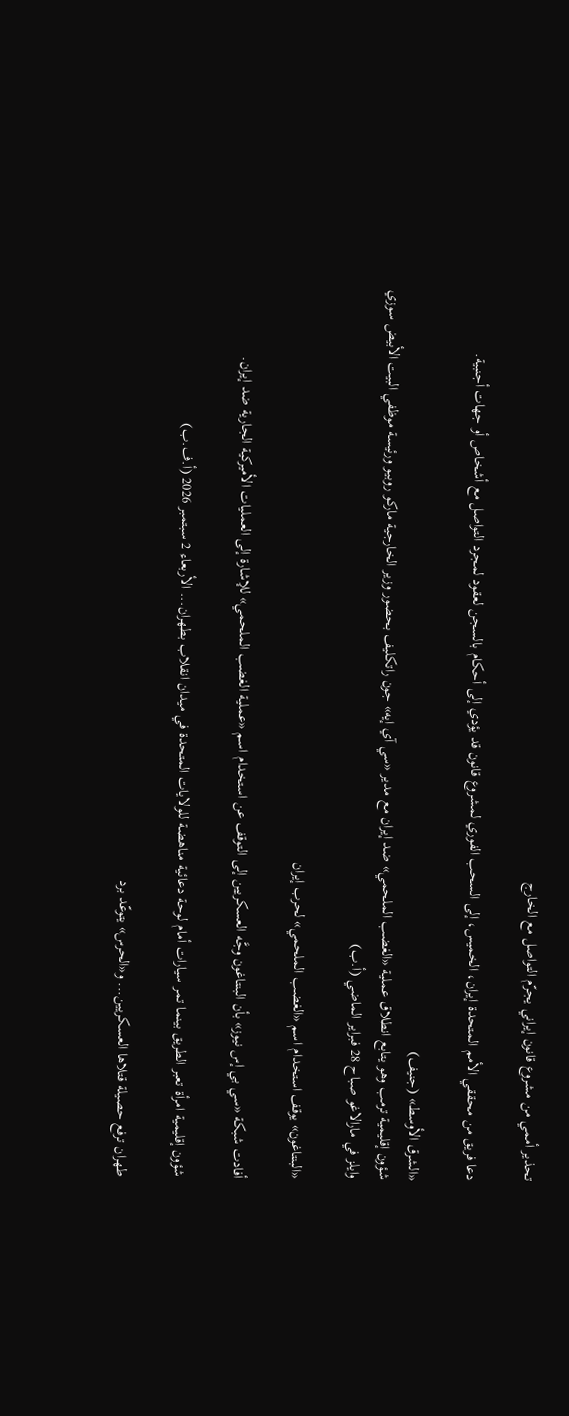تحذير أممي من مشروع قانون إيراني يجرّم التواصل مع الخارج

دعا فريق من محققي الأمم المتحدة إيران، الخميس، إلى السحب الفوري لمشروع قانون قد يؤدي إلى أحكام بالسجن لعقود لمجرد التواصل مع أشخاص أو جهات أجنبية.

«الشرق الأوسط» (جنيف)
شؤون إقليمية ترمب وهو يتابع انطلاق عملية «الغضب الملحمي» ضد إيران مع مدير «سي آي إيه» جون راتكليف بحضور وزير الخارجية ماركو روبيو ورئيسة موظفي البيت الأبيض سوزي وايلز في مارالاغو صباح 28 فبراير الماضي (أ.ب)

«البنتاغون» يوقف استخدام اسم «الغضب الملحمي» لحرب إيران

أفادت شبكة «سي بي إس نيوز» بأن البنتاغون وجَّه العسكريين إلى التوقف عن استخدام اسم «عملية الغضب الملحمي» للإشارة إلى العمليات الأميركية الجارية ضد إيران.

شؤون إقليمية امرأة تعبر الطريق بينما تمر سيارات أمام لوحة دعائية مناهضة للولايات المتحدة في ميدان انقلاب بطهران... الأربعاء 2 سبتمبر 2026 (أ.ف.ب)

طهران ترفع حصيلة قتلاها العسكريين... و«الحرس» يتوعّد برد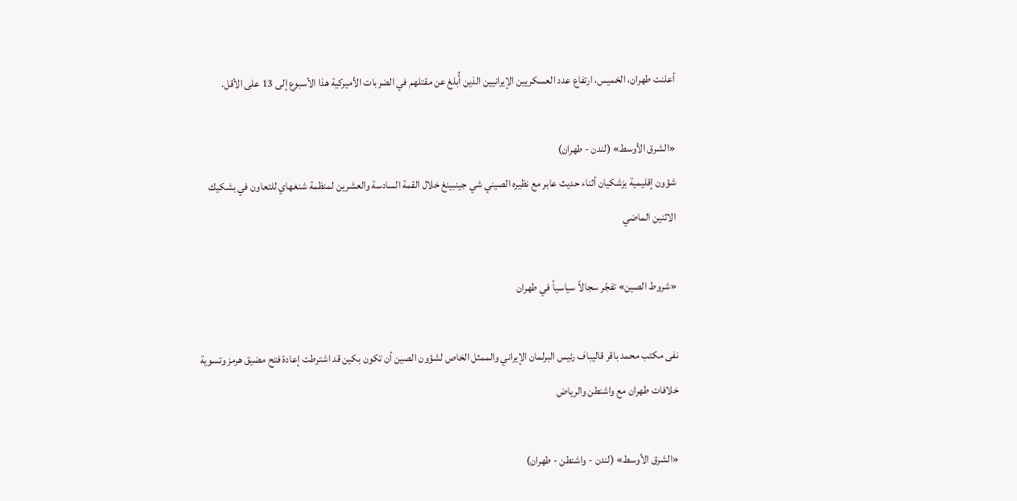أعلنت طهران، الخميس، ارتفاع عدد العسكريين الإيرانيين الذين أُبلغ عن مقتلهم في الضربات الأميركية هذا الأسبوع إلى 13 على الأقل.

«الشرق الأوسط» (لندن - طهران)
شؤون إقليمية بزشكيان أثناء حديث عابر مع نظيره الصيني شي جينبينغ خلال القمة السادسة والعشرين لمنظمة شنغهاي للتعاون في بشكيك الاثنين الماضي

«شروط الصين» تفجّر سجالاً سياسياً في طهران

نفى مكتب محمد باقر قاليباف رئيس البرلمان الإيراني والممثل الخاص لشؤون الصين أن تكون بكين قد اشترطت إعادة فتح مضيق هرمز وتسوية خلافات طهران مع واشنطن والرياض

«الشرق الأوسط» (لندن - واشنطن - طهران)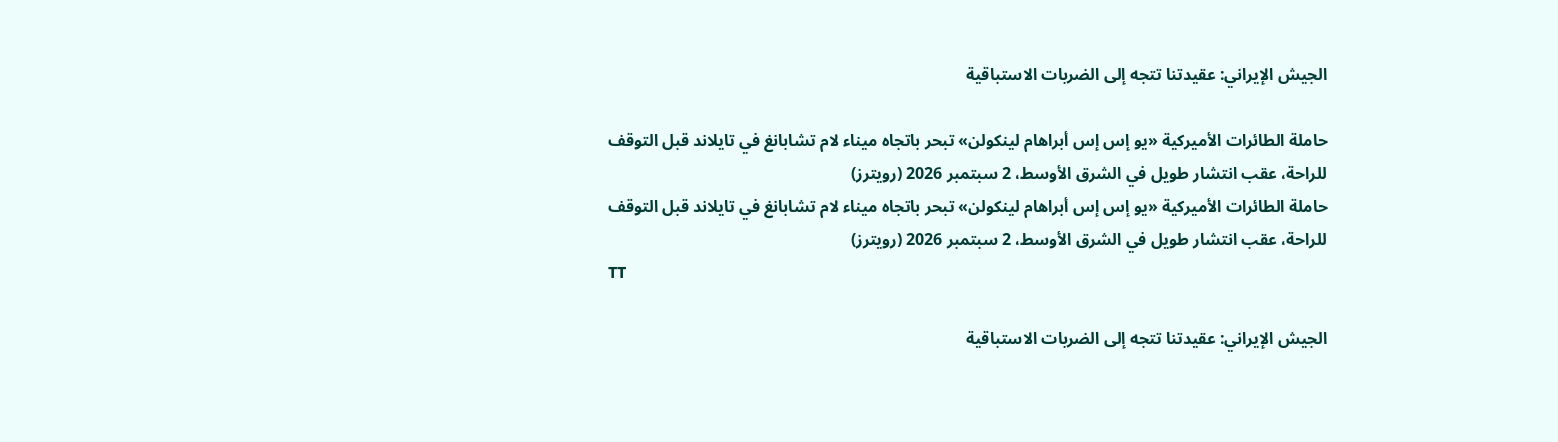الجيش الإيراني: عقيدتنا تتجه إلى الضربات الاستباقية

حاملة الطائرات الأميركية «يو إس إس أبراهام لينكولن» تبحر باتجاه ميناء لام تشابانغ في تايلاند قبل التوقف للراحة، عقب انتشار طويل في الشرق الأوسط، 2 سبتمبر 2026 (رويترز)
حاملة الطائرات الأميركية «يو إس إس أبراهام لينكولن» تبحر باتجاه ميناء لام تشابانغ في تايلاند قبل التوقف للراحة، عقب انتشار طويل في الشرق الأوسط، 2 سبتمبر 2026 (رويترز)
TT

الجيش الإيراني: عقيدتنا تتجه إلى الضربات الاستباقية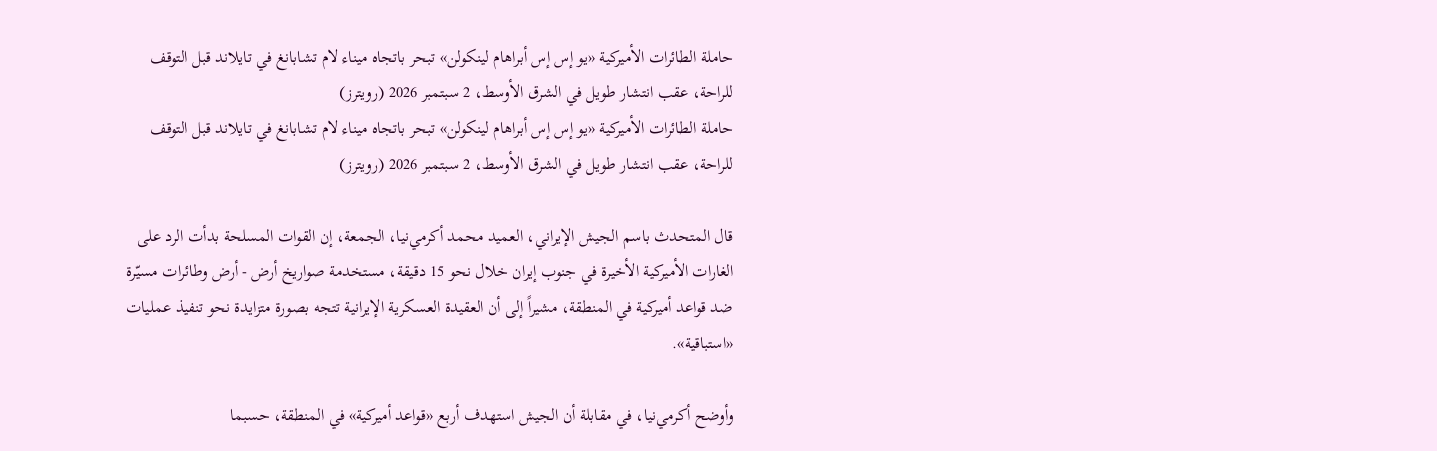حاملة الطائرات الأميركية «يو إس إس أبراهام لينكولن» تبحر باتجاه ميناء لام تشابانغ في تايلاند قبل التوقف للراحة، عقب انتشار طويل في الشرق الأوسط، 2 سبتمبر 2026 (رويترز)
حاملة الطائرات الأميركية «يو إس إس أبراهام لينكولن» تبحر باتجاه ميناء لام تشابانغ في تايلاند قبل التوقف للراحة، عقب انتشار طويل في الشرق الأوسط، 2 سبتمبر 2026 (رويترز)

قال المتحدث باسم الجيش الإيراني، العميد محمد أكرمي‌نيا، الجمعة، إن القوات المسلحة بدأت الرد على الغارات الأميركية الأخيرة في جنوب إيران خلال نحو 15 دقيقة، مستخدمة صواريخ أرض - أرض وطائرات مسيّرة ضد قواعد أميركية في المنطقة، مشيراً إلى أن العقيدة العسكرية الإيرانية تتجه بصورة متزايدة نحو تنفيذ عمليات «استباقية».

وأوضح أكرمي‌نيا، في مقابلة أن الجيش استهدف أربع «قواعد أميركية» في المنطقة، حسبما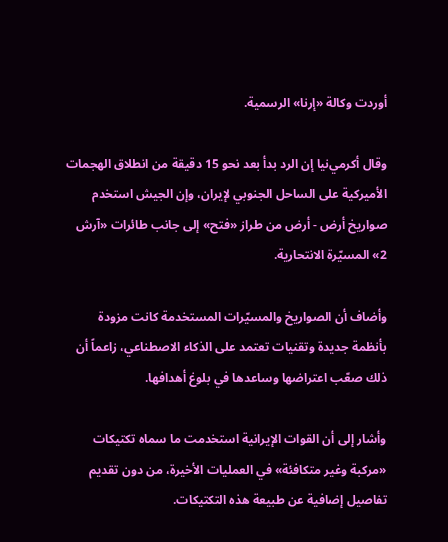أوردت وكالة «إرنا» الرسمية.

وقال أكرمي‌نيا إن الرد بدأ بعد نحو 15 دقيقة من انطلاق الهجمات الأميركية على الساحل الجنوبي لإيران، وإن الجيش استخدم صواريخ أرض - أرض من طراز «فتح» إلى جانب طائرات «آرش 2» المسيّرة الانتحارية.

وأضاف أن الصواريخ والمسيّرات المستخدمة كانت مزودة بأنظمة جديدة وتقنيات تعتمد على الذكاء الاصطناعي، زاعماً أن ذلك صعّب اعتراضها وساعدها في بلوغ أهدافها.

وأشار إلى أن القوات الإيرانية استخدمت ما سماه تكتيكات «مركبة وغير متكافئة» في العمليات الأخيرة، من دون تقديم تفاصيل إضافية عن طبيعة هذه التكتيكات.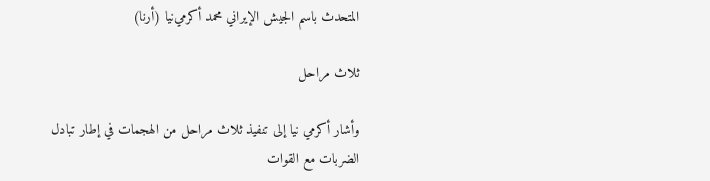المتحدث باسم الجيش الإيراني محمد أكرمي‌نيا (أرنا)

ثلاث مراحل

وأشار أكرمي نيا إلى تنفيذ ثلاث مراحل من الهجمات في إطار تبادل الضربات مع القوات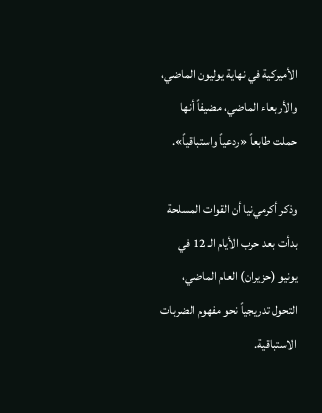الأميركية في نهاية يوليون الماضي، والأربعاء الماضي، مضيفاً أنها حملت طابعاً «ردعياً واستباقياً».

وذكر أكرمي‌نيا أن القوات المسلحة بدأت بعد حرب الأيام الـ 12 في يونيو (حزيران) العام الماضي، التحول تدريجياً نحو مفهوم الضربات الاستباقية.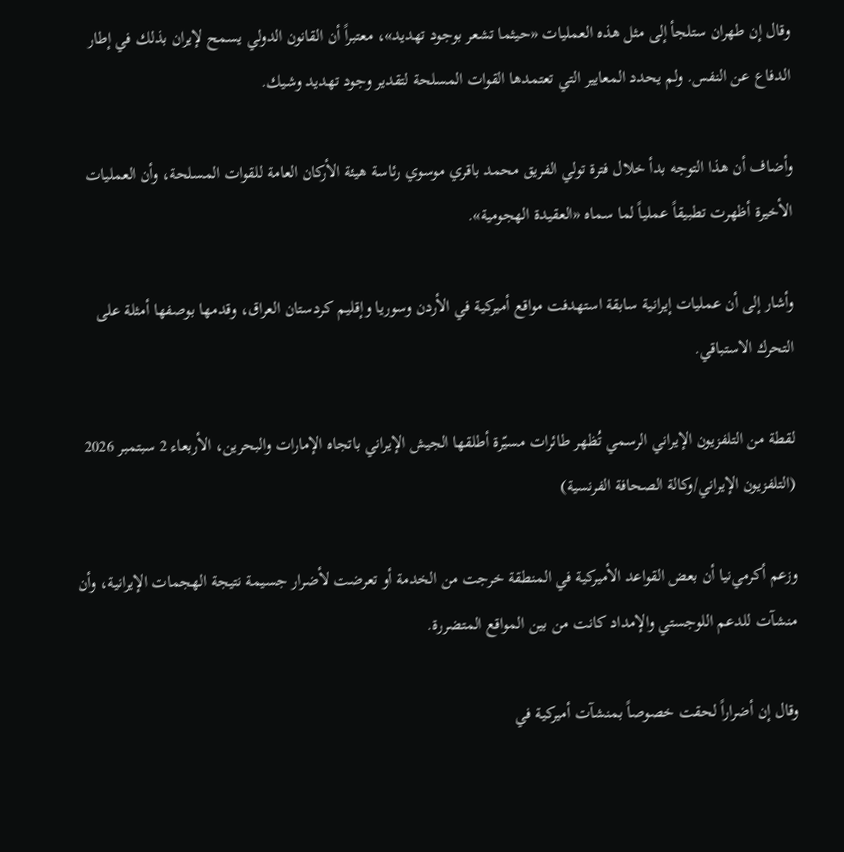وقال إن طهران ستلجأ إلى مثل هذه العمليات «حيثما تشعر بوجود تهديد»، معتبراً أن القانون الدولي يسمح لإيران بذلك في إطار الدفاع عن النفس. ولم يحدد المعايير التي تعتمدها القوات المسلحة لتقدير وجود تهديد وشيك.

وأضاف أن هذا التوجه بدأ خلال فترة تولي الفريق محمد باقري موسوي رئاسة هيئة الأركان العامة للقوات المسلحة، وأن العمليات الأخيرة أظهرت تطبيقاً عملياً لما سماه «العقيدة الهجومية».

وأشار إلى أن عمليات إيرانية سابقة استهدفت مواقع أميركية في الأردن وسوريا وإقليم كردستان العراق، وقدمها بوصفها أمثلة على التحرك الاستباقي.

لقطة من التلفزيون الإيراني الرسمي تُظهر طائرات مسيّرة أطلقها الجيش الإيراني باتجاه الإمارات والبحرين، الأربعاء 2 سبتمبر 2026 (التلفزيون الإيراني/وكالة الصحافة الفرنسية)

وزعم أكرمي‌نيا أن بعض القواعد الأميركية في المنطقة خرجت من الخدمة أو تعرضت لأضرار جسيمة نتيجة الهجمات الإيرانية، وأن منشآت للدعم اللوجستي والإمداد كانت من بين المواقع المتضررة.

وقال إن أضراراً لحقت خصوصاً بمنشآت أميركية في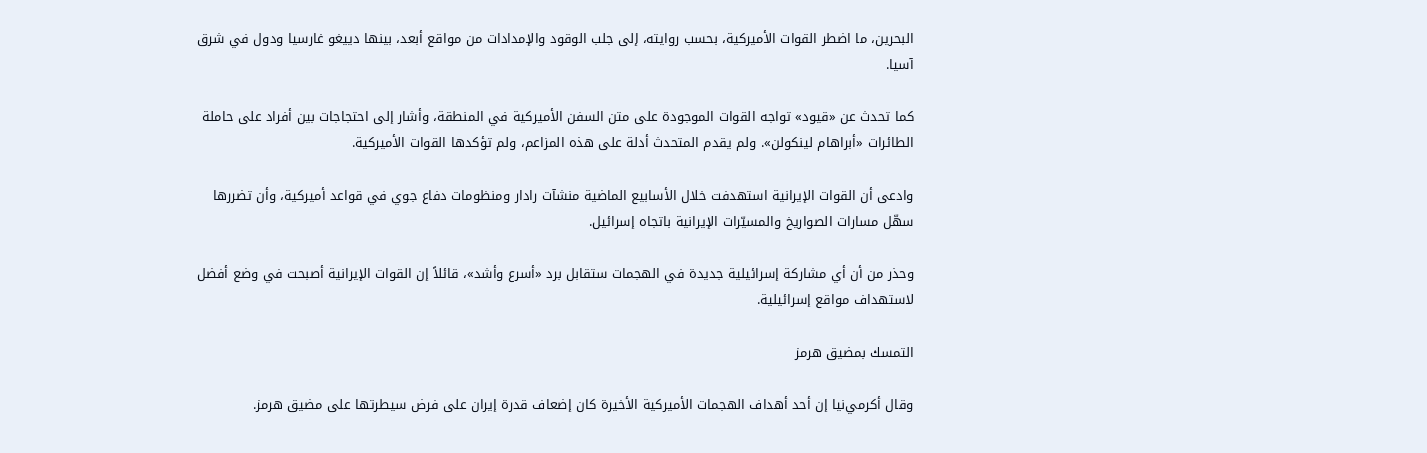البحرين، ما اضطر القوات الأميركية، بحسب روايته، إلى جلب الوقود والإمدادات من مواقع أبعد، بينها دييغو غارسيا ودول في شرق آسيا.

كما تحدث عن «قيود» تواجه القوات الموجودة على متن السفن الأميركية في المنطقة، وأشار إلى احتجاجات بين أفراد على حاملة الطائرات «أبراهام لينكولن». ولم يقدم المتحدث أدلة على هذه المزاعم، ولم تؤكدها القوات الأميركية.

وادعى أن القوات الإيرانية استهدفت خلال الأسابيع الماضية منشآت رادار ومنظومات دفاع جوي في قواعد أميركية، وأن تضررها سهّل مسارات الصواريخ والمسيّرات الإيرانية باتجاه إسرائيل.

وحذر من أن أي مشاركة إسرائيلية جديدة في الهجمات ستقابل برد «أسرع وأشد»، قائلاً إن القوات الإيرانية أصبحت في وضع أفضل لاستهداف مواقع إسرائيلية.

التمسك بمضيق هرمز

وقال أكرمي‌نيا إن أحد أهداف الهجمات الأميركية الأخيرة كان إضعاف قدرة إيران على فرض سيطرتها على مضيق هرمز.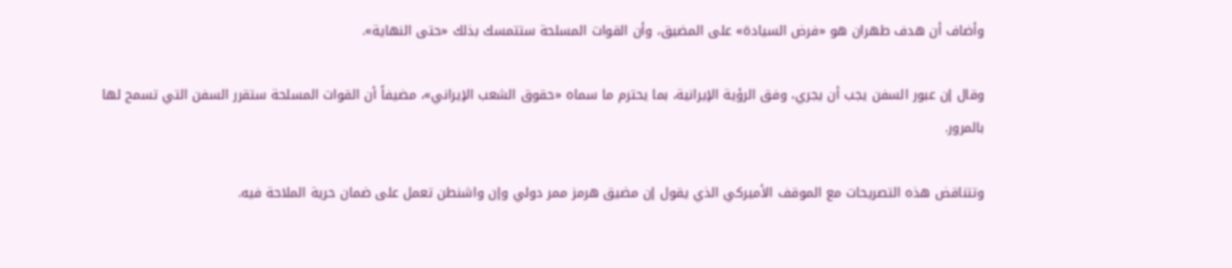وأضاف أن هدف طهران هو «فرض السيادة» على المضيق، وأن القوات المسلحة ستتمسك بذلك «حتى النهاية».

وقال إن عبور السفن يجب أن يجري، وفق الرؤية الإيرانية، بما يحترم ما سماه «حقوق الشعب الإيراني»، مضيفاً أن القوات المسلحة ستقرر السفن التي تسمح لها بالمرور.

وتتناقض هذه التصريحات مع الموقف الأميركي الذي يقول إن مضيق هرمز ممر دولي وإن واشنطن تعمل على ضمان حرية الملاحة فيه.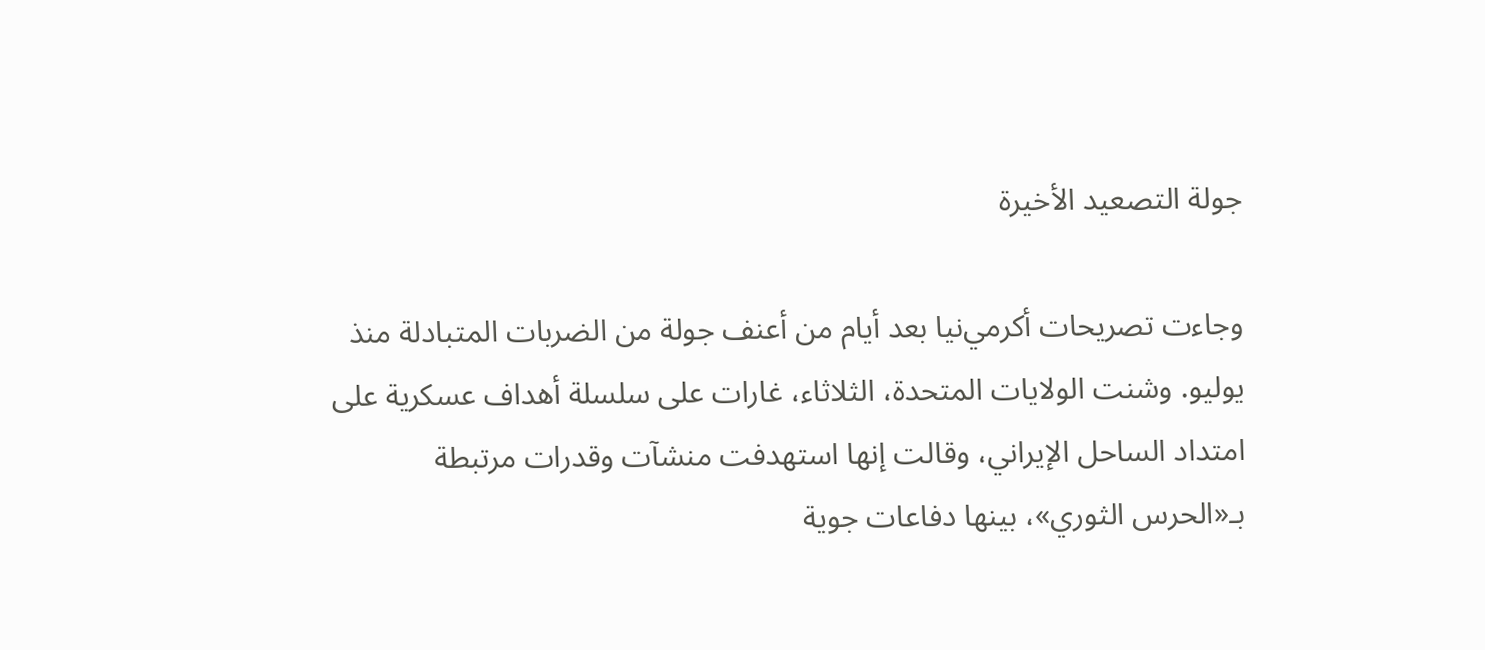جولة التصعيد الأخيرة

وجاءت تصريحات أكرمي‌نيا بعد أيام من أعنف جولة من الضربات المتبادلة منذ يوليو. وشنت الولايات المتحدة، الثلاثاء، غارات على سلسلة أهداف عسكرية على امتداد الساحل الإيراني، وقالت إنها استهدفت منشآت وقدرات مرتبطة بـ«الحرس الثوري»، بينها دفاعات جوية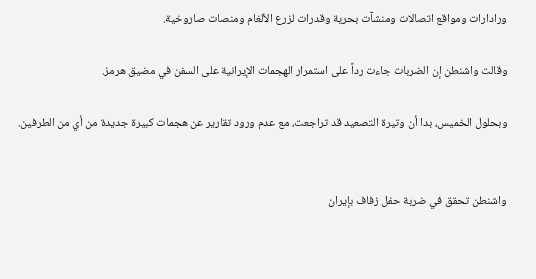ورادارات ومواقع اتصالات ومنشآت بحرية وقدرات لزرع الألغام ومنصات صاروخية.

وقالت واشنطن إن الضربات جاءت رداً على استمرار الهجمات الإيرانية على السفن في مضيق هرمز.

وبحلول الخميس، بدا أن وتيرة التصعيد قد تراجعت، مع عدم ورود تقارير عن هجمات كبيرة جديدة من أي من الطرفين.


واشنطن تحقق في ضربة حفل زفاف بإيران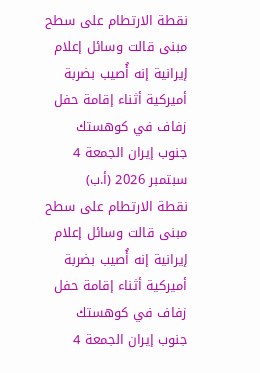نقطة الارتطام على سطح مبنى قالت وسائل إعلام إيرانية إنه أُصيب بضربة أميركية أثناء إقامة حفل زفاف في كوهستك جنوب إيران الجمعة 4 سبتمبر 2026 (أ.ب)
نقطة الارتطام على سطح مبنى قالت وسائل إعلام إيرانية إنه أُصيب بضربة أميركية أثناء إقامة حفل زفاف في كوهستك جنوب إيران الجمعة 4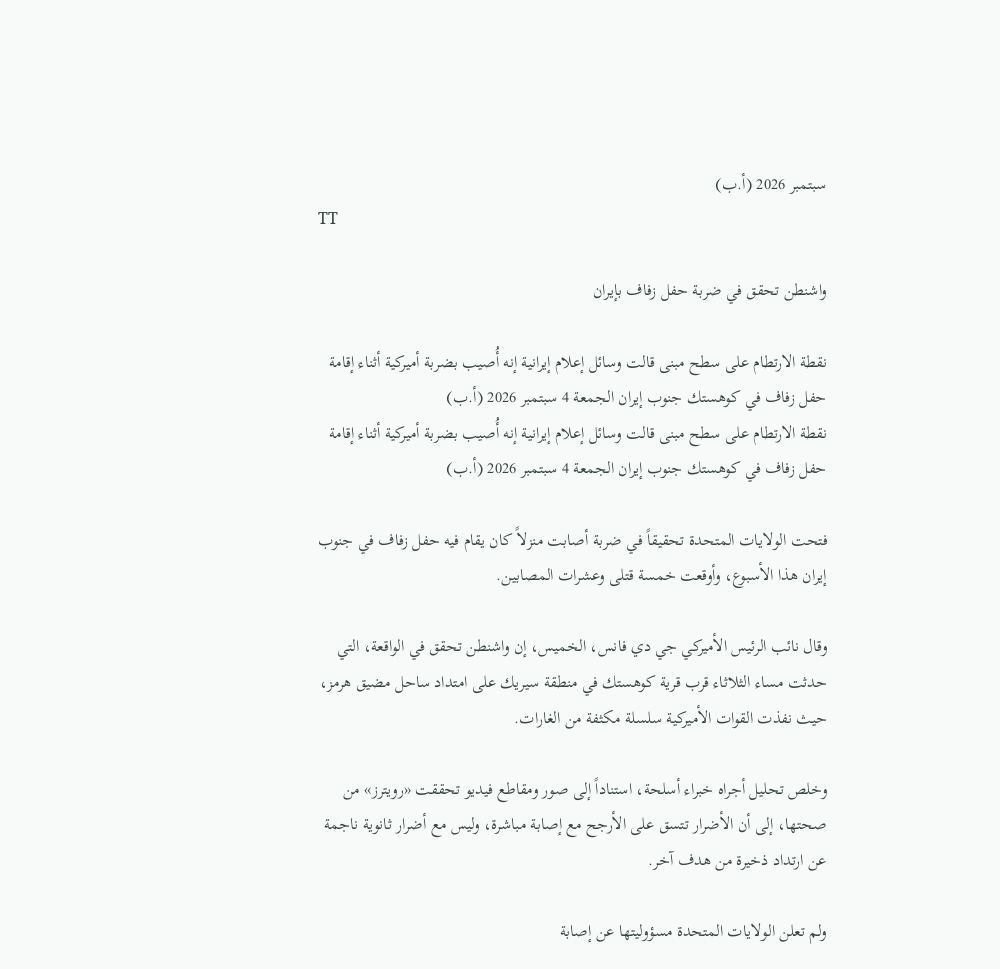سبتمبر 2026 (أ.ب)
TT

واشنطن تحقق في ضربة حفل زفاف بإيران

نقطة الارتطام على سطح مبنى قالت وسائل إعلام إيرانية إنه أُصيب بضربة أميركية أثناء إقامة حفل زفاف في كوهستك جنوب إيران الجمعة 4 سبتمبر 2026 (أ.ب)
نقطة الارتطام على سطح مبنى قالت وسائل إعلام إيرانية إنه أُصيب بضربة أميركية أثناء إقامة حفل زفاف في كوهستك جنوب إيران الجمعة 4 سبتمبر 2026 (أ.ب)

فتحت الولايات المتحدة تحقيقاً في ضربة أصابت منزلاً كان يقام فيه حفل زفاف في جنوب إيران هذا الأسبوع، وأوقعت خمسة قتلى وعشرات المصابين.

وقال نائب الرئيس الأميركي جي دي فانس، الخميس، إن واشنطن تحقق في الواقعة، التي حدثت مساء الثلاثاء قرب قرية كوهستك في منطقة سيريك على امتداد ساحل مضيق هرمز، حيث نفذت القوات الأميركية سلسلة مكثفة من الغارات.

وخلص تحليل أجراه خبراء أسلحة، استناداً إلى صور ومقاطع فيديو تحققت «رويترز» من صحتها، إلى أن الأضرار تتسق على الأرجح مع إصابة مباشرة، وليس مع أضرار ثانوية ناجمة عن ارتداد ذخيرة من هدف آخر.

ولم تعلن الولايات المتحدة مسؤوليتها عن إصابة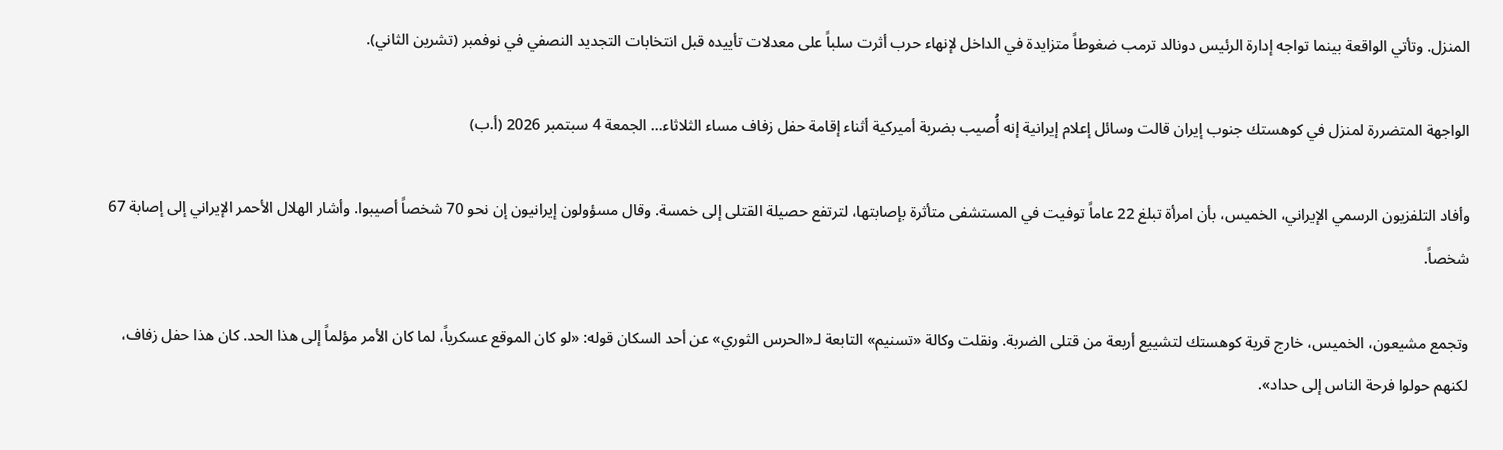المنزل. وتأتي الواقعة بينما تواجه إدارة الرئيس دونالد ترمب ضغوطاً متزايدة في الداخل لإنهاء حرب أثرت سلباً على معدلات تأييده قبل انتخابات التجديد النصفي في نوفمبر (تشرين الثاني).

الواجهة المتضررة لمنزل في كوهستك جنوب إيران قالت وسائل إعلام إيرانية إنه أُصيب بضربة أميركية أثناء إقامة حفل زفاف مساء الثلاثاء... الجمعة 4 سبتمبر 2026 (أ.ب)

وأفاد التلفزيون الرسمي الإيراني، الخميس، بأن امرأة تبلغ 22 عاماً توفيت في المستشفى متأثرة بإصابتها، لترتفع حصيلة القتلى إلى خمسة. وقال مسؤولون إيرانيون إن نحو 70 شخصاً أصيبوا. وأشار الهلال الأحمر الإيراني إلى إصابة 67 شخصاً.

وتجمع مشيعون، الخميس، خارج قرية كوهستك لتشييع أربعة من قتلى الضربة. ونقلت وكالة «تسنيم» التابعة لـ«الحرس الثوري» عن أحد السكان قوله: «لو كان الموقع عسكرياً، لما كان الأمر مؤلماً إلى هذا الحد. كان هذا حفل زفاف، لكنهم حولوا فرحة الناس إلى حداد».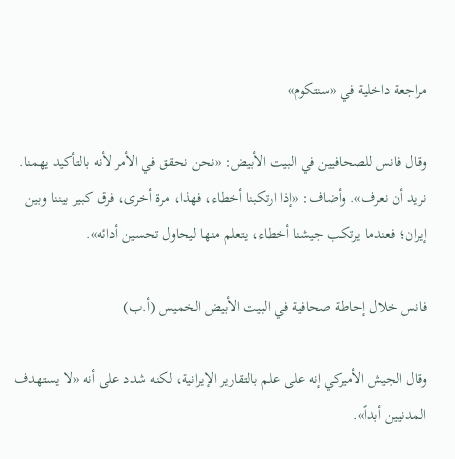مراجعة داخلية في «سنتكوم»

وقال فانس للصحافيين في البيت الأبيض: «نحن نحقق في الأمر لأنه بالتأكيد يهمنا. نريد أن نعرف». وأضاف: «إذا ارتكبنا أخطاء، فهذا، مرة أخرى، فرق كبير بيننا وبين إيران؛ فعندما يرتكب جيشنا أخطاء، يتعلم منها ليحاول تحسين أدائه».

فانس خلال إحاطة صحافية في البيت الأبيض الخميس (أ.ب)

وقال الجيش الأميركي إنه على علم بالتقارير الإيرانية، لكنه شدد على أنه «لا يستهدف المدنيين أبداً».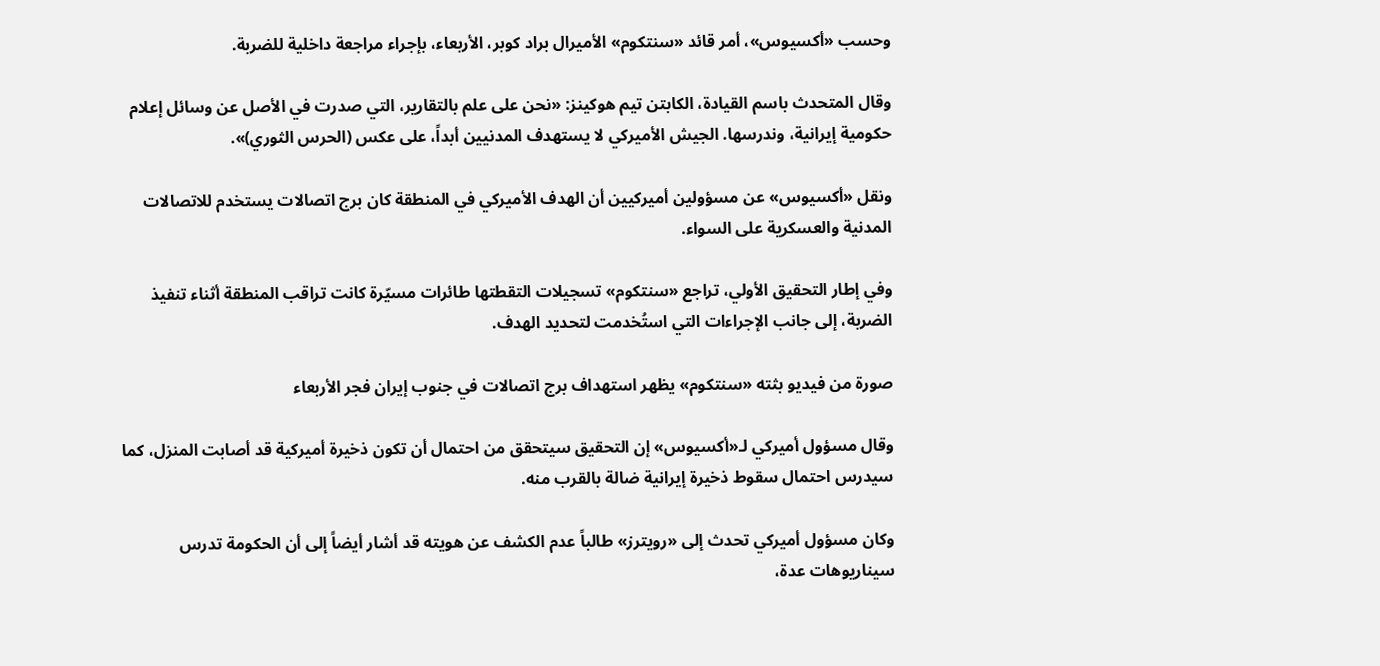وحسب «أكسيوس»، أمر قائد «سنتكوم» الأميرال براد كوبر، الأربعاء، بإجراء مراجعة داخلية للضربة.

وقال المتحدث باسم القيادة، الكابتن تيم هوكينز: «نحن على علم بالتقارير، التي صدرت في الأصل عن وسائل إعلام حكومية إيرانية، وندرسها. الجيش الأميركي لا يستهدف المدنيين أبداً، على عكس (الحرس الثوري)».

ونقل «أكسيوس» عن مسؤولين أميركيين أن الهدف الأميركي في المنطقة كان برج اتصالات يستخدم للاتصالات المدنية والعسكرية على السواء.

وفي إطار التحقيق الأولي، تراجع «سنتكوم» تسجيلات التقطتها طائرات مسيّرة كانت تراقب المنطقة أثناء تنفيذ الضربة، إلى جانب الإجراءات التي استُخدمت لتحديد الهدف.

صورة من فيديو بثته «سنتكوم» يظهر استهداف برج اتصالات في جنوب إيران فجر الأربعاء

وقال مسؤول أميركي لـ«أكسيوس» إن التحقيق سيتحقق من احتمال أن تكون ذخيرة أميركية قد أصابت المنزل، كما سيدرس احتمال سقوط ذخيرة إيرانية ضالة بالقرب منه.

وكان مسؤول أميركي تحدث إلى «رويترز» طالباً عدم الكشف عن هويته قد أشار أيضاً إلى أن الحكومة تدرس سيناريوهات عدة،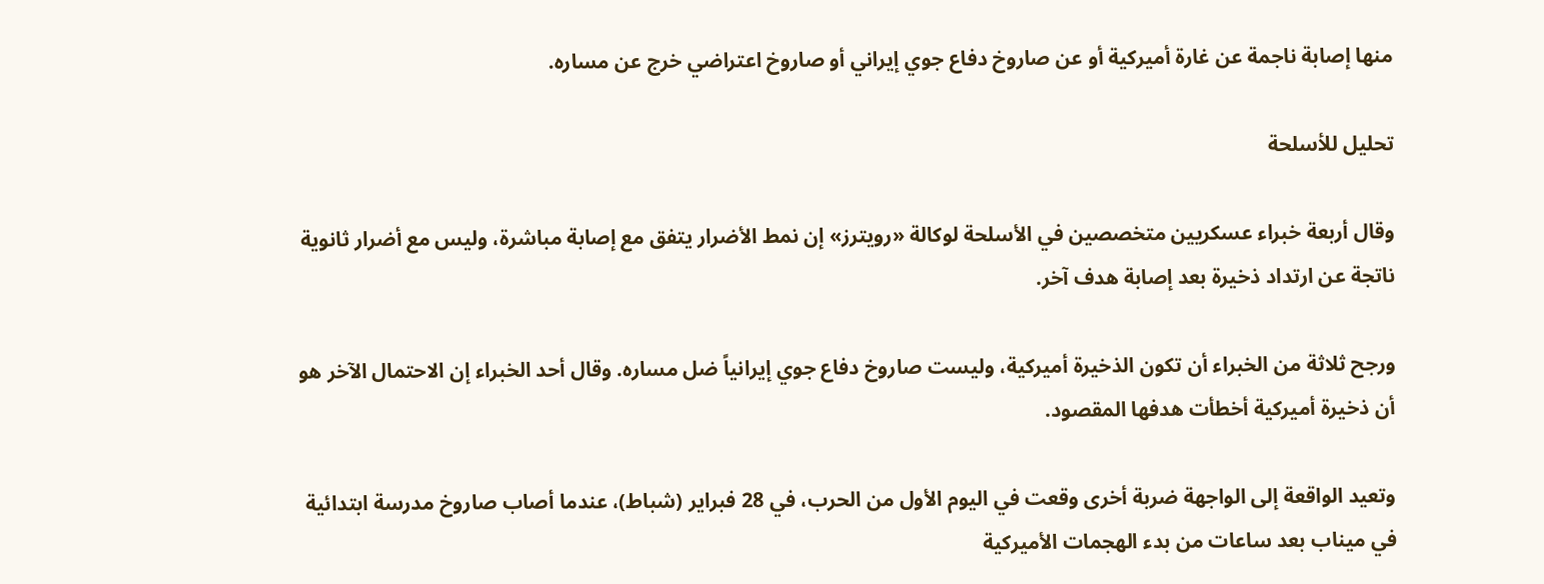منها إصابة ناجمة عن غارة أميركية أو عن صاروخ دفاع جوي إيراني أو صاروخ اعتراضي خرج عن مساره.

تحليل للأسلحة

وقال أربعة خبراء عسكريين متخصصين في الأسلحة لوكالة «رويترز» إن نمط الأضرار يتفق مع إصابة مباشرة، وليس مع أضرار ثانوية ناتجة عن ارتداد ذخيرة بعد إصابة هدف آخر.

ورجح ثلاثة من الخبراء أن تكون الذخيرة أميركية، وليست صاروخ دفاع جوي إيرانياً ضل مساره. وقال أحد الخبراء إن الاحتمال الآخر هو أن ذخيرة أميركية أخطأت هدفها المقصود.

وتعيد الواقعة إلى الواجهة ضربة أخرى وقعت في اليوم الأول من الحرب، في 28 فبراير (شباط)، عندما أصاب صاروخ مدرسة ابتدائية في ميناب بعد ساعات من بدء الهجمات الأميركية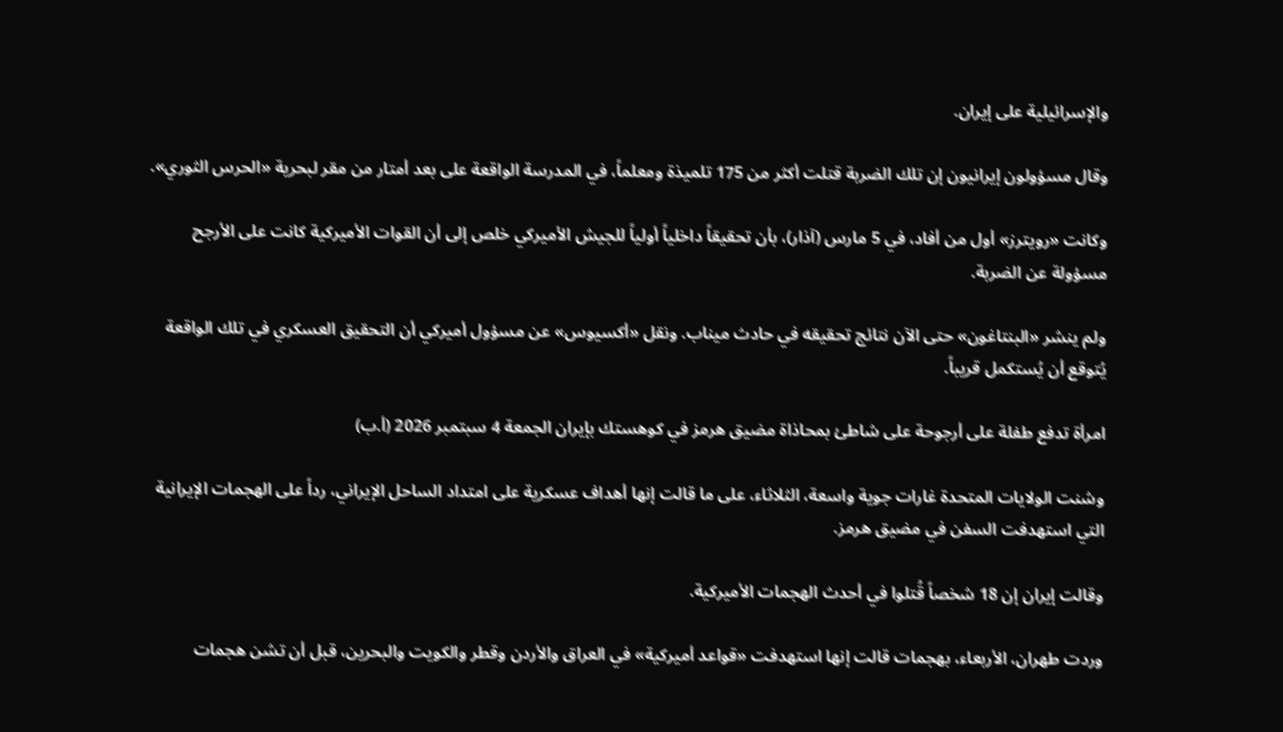والإسرائيلية على إيران.

وقال مسؤولون إيرانيون إن تلك الضربة قتلت أكثر من 175 تلميذة ومعلماً، في المدرسة الواقعة على بعد أمتار من مقر لبحرية «الحرس الثوري».

وكانت «رويترز» أول من أفاد، في 5 مارس (آذار)، بأن تحقيقاً داخلياً أولياً للجيش الأميركي خلص إلى أن القوات الأميركية كانت على الأرجح مسؤولة عن الضربة.

ولم ينشر «البنتاغون» حتى الآن نتائج تحقيقه في حادث ميناب. ونقل «أكسيوس» عن مسؤول أميركي أن التحقيق العسكري في تلك الواقعة يُتوقع أن يُستكمل قريباً.

امرأة تدفع طفلة على أرجوحة على شاطئ بمحاذاة مضيق هرمز في كوهستك بإيران الجمعة 4 سبتمبر 2026 (أ.ب)

وشنت الولايات المتحدة غارات جوية واسعة، الثلاثاء، على ما قالت إنها أهداف عسكرية على امتداد الساحل الإيراني، رداً على الهجمات الإيرانية التي استهدفت السفن في مضيق هرمز.

وقالت إيران إن 18 شخصاً قُتلوا في أحدث الهجمات الأميركية.

وردت طهران، الأربعاء، بهجمات قالت إنها استهدفت «قواعد أميركية» في العراق والأردن وقطر والكويت والبحرين، قبل أن تشن هجمات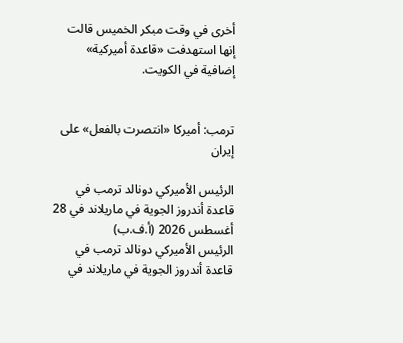أخرى في وقت مبكر الخميس قالت إنها استهدفت «قاعدة أميركية» إضافية في الكويت.


ترمب: أميركا «انتصرت بالفعل» على إيران

الرئيس الأميركي دونالد ترمب في قاعدة أندروز الجوية في ماريلاند في 28 أغسطس 2026 (أ.ف.ب)
الرئيس الأميركي دونالد ترمب في قاعدة أندروز الجوية في ماريلاند في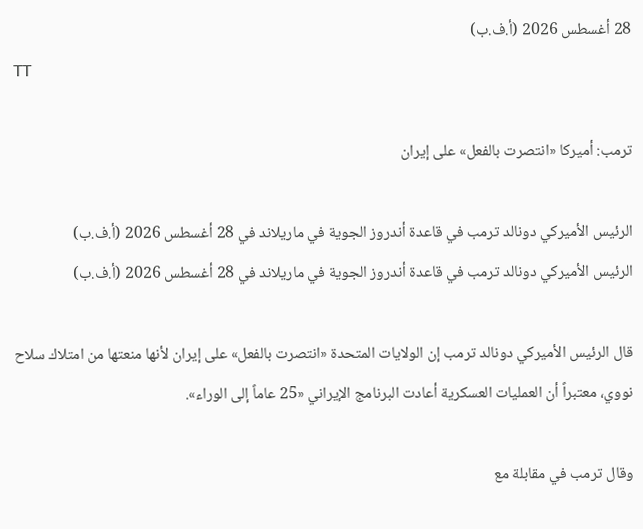28 أغسطس 2026 (أ.ف.ب)
TT

ترمب: أميركا «انتصرت بالفعل» على إيران

الرئيس الأميركي دونالد ترمب في قاعدة أندروز الجوية في ماريلاند في 28 أغسطس 2026 (أ.ف.ب)
الرئيس الأميركي دونالد ترمب في قاعدة أندروز الجوية في ماريلاند في 28 أغسطس 2026 (أ.ف.ب)

قال الرئيس الأميركي دونالد ترمب إن الولايات المتحدة «انتصرت بالفعل» على إيران لأنها منعتها من امتلاك سلاح نووي، معتبراً أن العمليات العسكرية أعادت البرنامج الإيراني «25 عاماً إلى الوراء».

وقال ترمب في مقابلة مع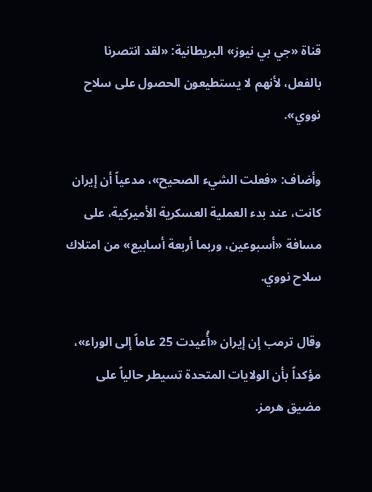قناة «جي بي نيوز» البريطانية: «لقد انتصرنا بالفعل، لأنهم لا يستطيعون الحصول على سلاح نووي».

وأضاف: «فعلت الشيء الصحيح»، مدعياً أن إيران كانت، عند بدء العملية العسكرية الأميركية، على مسافة «أسبوعين، وربما أربعة أسابيع» من امتلاك سلاح نووي.

وقال ترمب إن إيران «أُعيدت 25 عاماً إلى الوراء»، مؤكداً بأن الولايات المتحدة تسيطر حالياً على مضيق هرمز.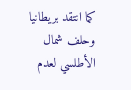كما انتقد بريطانيا وحلف شمال الأطلسي لعدم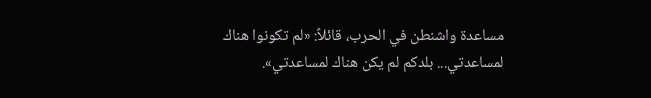مساعدة واشنطن في الحرب، قائلاً: «لم تكونوا هناك لمساعدتي... بلدكم لم يكن هناك لمساعدتي».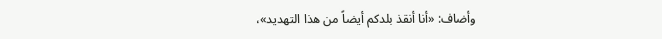وأضاف: «أنا أنقذ بلدكم أيضاً من هذا التهديد»،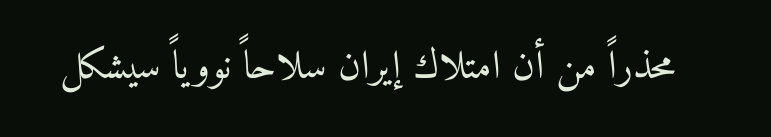محذراً من أن امتلاك إيران سلاحاً نووياً سيشكل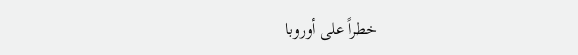خطراً على أوروبا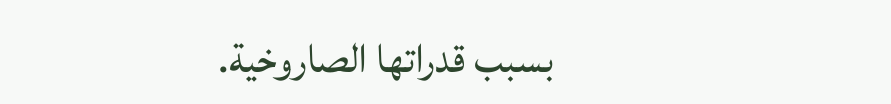بسبب قدراتها الصاروخية.